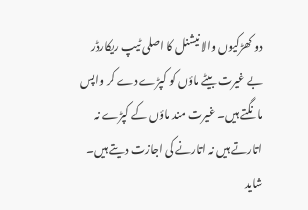دو کھڑکیوں والا نیشنل کا اصلی ٹیپ ریکارڈر
بے غیرت بیٹے ماؤں کو کپڑے دے کر واپس مانگتے ہیں۔ غیرت مند ماؤں کے کپڑے نہ اتارتے ہیں نہ اتارنے کی اجازت دیتے ہیں۔
شاید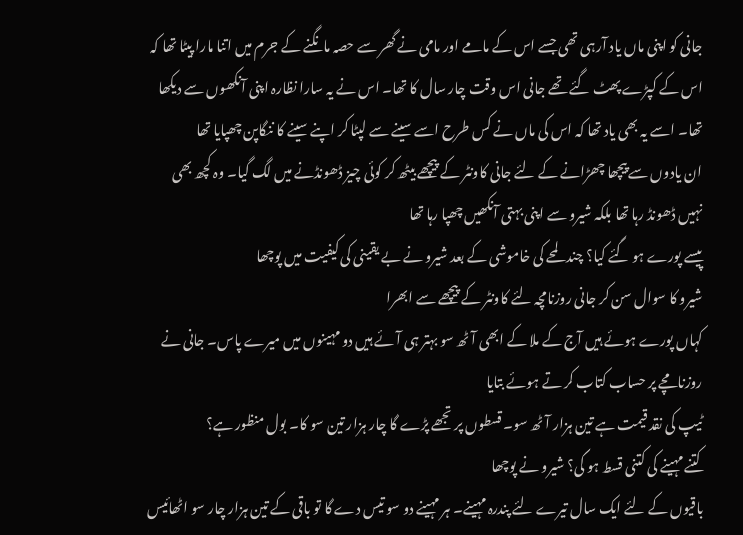جانی کو اپنی ماں یاد آرہی تھی جسے اس کے مامے اور مامی نے گھر سے حصہ مانگنے کے جرم میں اتنا مارا پیٹا تھا کہ اس کے کپڑے پھٹ گئے تھے جانی اس وقت چار سال کا تھا۔ اس نے یہ سارا نظارہ اپنی آنکھوں سے دیکھا تھا۔ اسے یہ بھی یاد تھا کہ اس کی ماں نے کس طرح اسے سینے سے لپٹا کر اپنے سینے کا ننگاپن چھپایا تھا
ان یادوں سے پیچھا چھڑانے کے لئے جانی کاونٹر کے پیچھے بیٹھ کر کوئی چیز ڈھونڈنے میں لگ گیا۔ وہ کچھ بھی نہیں ڈھونڈ رہا تھا بلکہ شیرو سے اپنی بہتی آنکھیں چھپا رہا تھا
پیسے پورے ہو گئے کیا؟ چند لمحے کی خاموشی کے بعد شیرو نے بے یقینی کی کیفیت میں پوچھا
شیرو کا سوال سن کر جانی روزنامچہ لئے کاونٹر کے پیچھے سے ابھرا
کہاں پورے ہوئے ہیں آج کے ملا کے ابھی آٹھ سو بہتر ہی آئے ہیں دو مہینوں میں میرے پاس۔ جانی نے روزنامچے پر حساب کتاب کر تے ہوئے بتایا
ٹیپ کی نقد قیمت ہے تین ہزار آٹھ سو۔ قسطوں پر تجھے پڑے گا چار ہزار تین سو کا۔ بول منظور ہے؟
کتنے مہینے کی کتنی قسط ہو گی؟ شیرو نے پوچھا
باقیوں کے لئے ایک سال تیرے لئے پندرہ مہینے۔ ہر مہینے دو سو تیس دے گا تو باقی کے تین ہزار چار سو اٹھائیس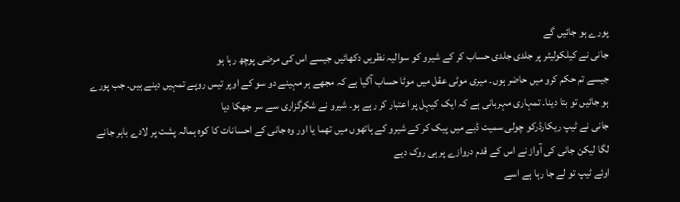پورے ہو جائیں گے
جانی نے کیلکولیٹر پر جلدی جلدی حساب کر کے شیرو کو سوالیہ نظریں دکھائیں جیسے اس کی مرضی پوچھ رہا ہو
جیسے تم حکم کرو میں حاضر ہوں۔ میری موٹی عقل میں موٹا حساب آگیا ہے کہ مجھے ہر مہینے دو سو کے اوپر تیس روپے تمہیں دینے ہیں۔ جب پورے ہو جائیں تو بتا دینا۔ تمہاری مہربانی ہے کہ ایک کیہل پر اعتبار کر رہے ہو۔ شیرو نے شکرگزاری سے سر جھکا دیا
جانی نے ٹیپ ریکارڈرکو چولی سمیت ڈبے میں پیک کر کے شیرو کے ہاتھوں میں تھما یا اور وہ جانی کے احسانات کا کوہ ہمالہ پشت پر لادے باہر جانے لگا لیکن جانی کی آواز نے اس کے قدم دروازے پر ہی روک دیے
اوئے ٹیپ تو لے جا رہا ہے اسے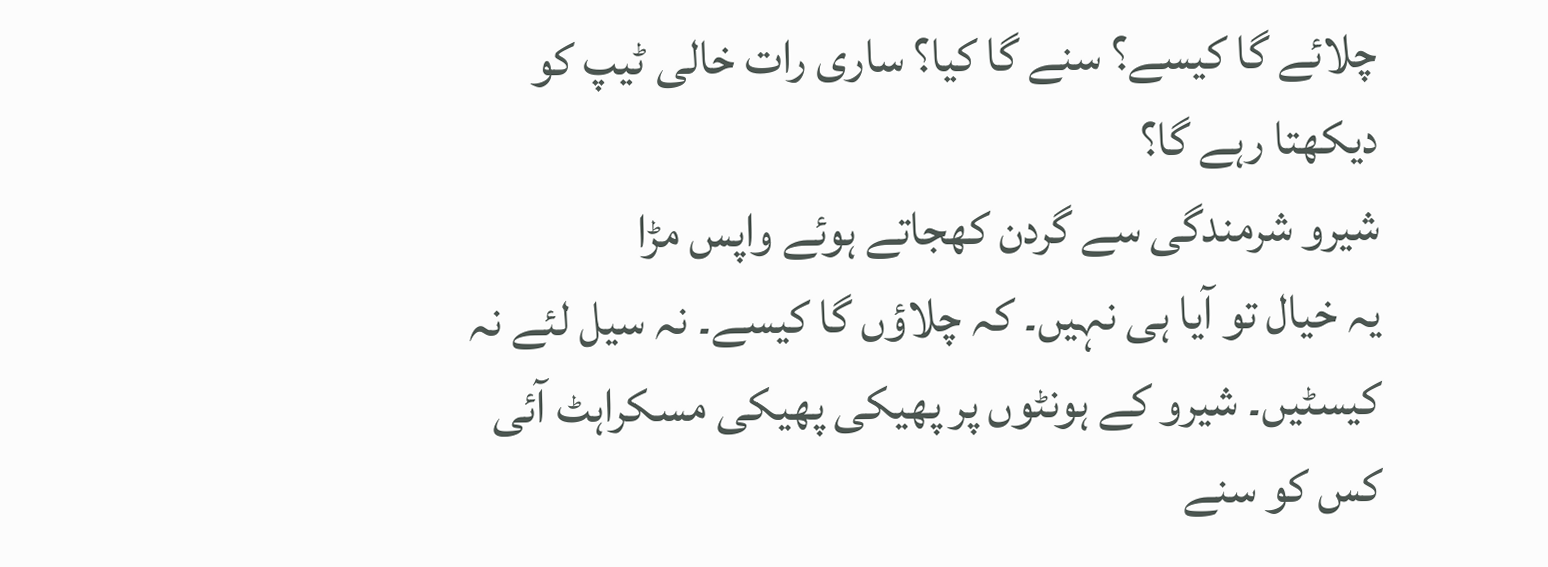چلائے گا کیسے؟ سنے گا کیا؟ ساری رات خالی ٹیپ کو دیکھتا رہے گا؟
شیرو شرمندگی سے گردن کھجاتے ہوئے واپس مڑا
یہ خیال تو آیا ہی نہیں۔ کہ چلاؤں گا کیسے۔ نہ سیل لئے نہ کیسٹیں۔ شیرو کے ہونٹوں پر پھیکی پھیکی مسکراہٹ آئی
کس کو سنے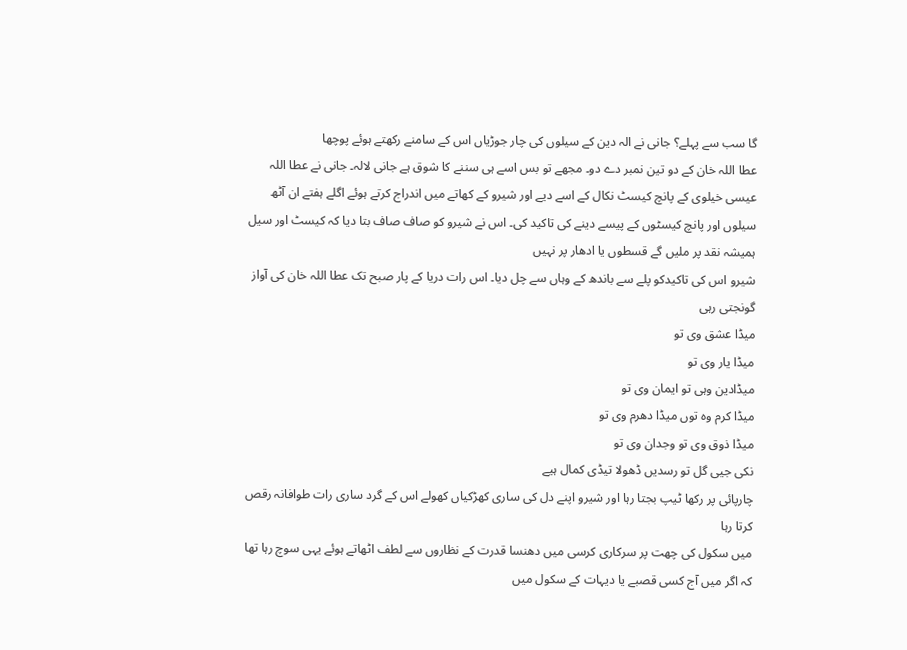گا سب سے پہلے؟ جانی نے الہ دین کے سیلوں کی چار جوڑیاں اس کے سامنے رکھتے ہوئے پوچھا
عطا اللہ خان کے دو تین نمبر دے دو۔ مجھے تو بس اسے ہی سننے کا شوق ہے جانی لالہ۔ جانی نے عطا اللہ عیسی خیلوی کے پانچ کیسٹ نکال کے اسے دیے اور شیرو کے کھاتے میں اندراج کرتے ہوئے اگلے ہفتے ان آٹھ سیلوں اور پانچ کیسٹوں کے پیسے دینے کی تاکید کی۔ اس نے شیرو کو صاف صاف بتا دیا کہ کیسٹ اور سیل ہمیشہ نقد پر ملیں گے قسطوں یا ادھار پر نہیں
شیرو اس کی تاکیدکو پلے سے باندھ کے وہاں سے چل دیا۔ اس رات دریا کے پار صبح تک عطا اللہ خان کی آواز گونجتی رہی
میڈا عشق وی تو
میڈا یار وی تو
میڈادین وہی تو ایمان وی تو
میڈا کرم وہ توں میڈا دھرم وی تو
میڈا ذوق وی تو وجدان وی تو
نکی جیی گل تو رسدیں ڈھولا تیڈی کمال ہیے
چارپائی پر رکھا ٹیپ بجتا رہا اور شیرو اپنے دل کی ساری کھڑکیاں کھولے اس کے گرد ساری رات طوافانہ رقص کرتا رہا
میں سکول کی چھت پر سرکاری کرسی میں دھنسا قدرت کے نظاروں سے لطف اٹھاتے ہوئے یہی سوچ رہا تھا کہ اگر میں آج کسی قصبے یا دیہات کے سکول میں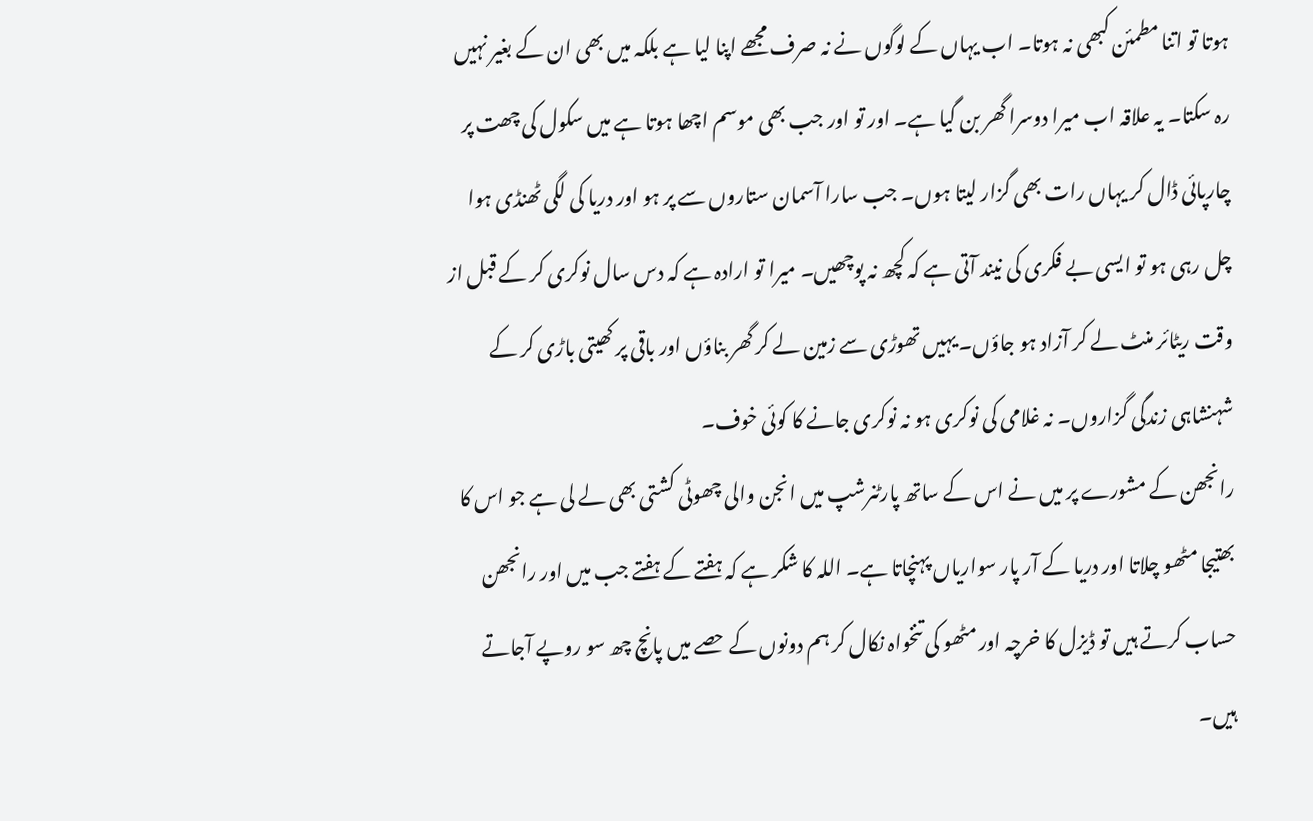ہوتا تو اتنا مطمئن کبھی نہ ہوتا۔ اب یہاں کے لوگوں نے نہ صرف مجھے اپنا لیا ہے بلکہ میں بھی ان کے بغیر نہیں رہ سکتا۔ یہ علاقہ اب میرا دوسرا گھر بن گیا ہے۔ اور تو اور جب بھی موسم اچھا ہوتا ہے میں سکول کی چھت پر چارپائی ڈال کر یہاں رات بھی گزار لیتا ہوں۔ جب سارا آسمان ستاروں سے پر ہو اور دریا کی لگی ٹھنڈی ہوا چل رہی ہو تو ایسی بے فکری کی نیند آتی ہے کہ کچھ نہ پوچھیں۔ میرا تو ارادہ ہے کہ دس سال نوکری کر کے قبل از وقت ریٹائر منٹ لے کر آزاد ہو جاؤں۔ یہیں تھوڑی سے زمین لے کر گھر بناؤں اور باقی پر کھیتی باڑی کر کے شہنشاہی زندگی گزاروں۔ نہ غلامی کی نوکری ہو نہ نوکری جانے کا کوئی خوف۔
رانجھن کے مشورے پر میں نے اس کے ساتھ پارٹنرشپ میں انجن والی چھوٹی کشتی بھی لے لی ہے جو اس کا بھتیجا مٹھو چلاتا اور دریا کے آر پار سواریاں پہنچاتا ہے۔ اللہ کا شکر ہے کہ ہفتے کے ہفتے جب میں اور رانجھن حساب کرتے ہیں تو ڈیزل کا خرچہ اور مٹھو کی تنخواہ نکال کر ہم دونوں کے حصے میں پانچ چھ سو روپے آجاتے ہیں۔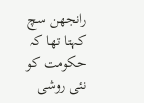رانجھن سچ کہتا تھا کہ حکومت کو نئی روشی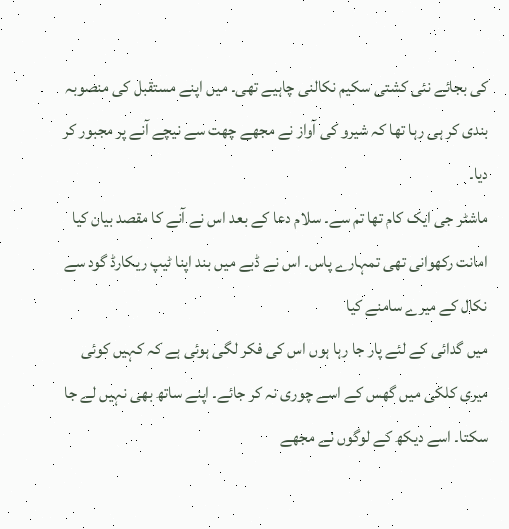کی بجائے نئی کشتی سکیم نکالنی چاہیے تھی۔ میں اپنے مستقبل کی منصوبہ بندی کر ہی رہا تھا کہ شیرو کی آواز نے مجھے چھت سے نیچے آنے پر مجبور کر دیا۔
ماشٹر جی ایک کام تھا تم سے۔ سلام دعا کے بعد اس نے آنے کا مقصد بیان کیا
امانت رکھوانی تھی تمہارے پاس۔ اس نے ڈبے میں بند اپنا ٹیپ ریکارڈ گود سے نکال کے میرے سامنے کیا
میں گدائی کے لئے پار جا رہا ہوں اس کی فکر لگی ہوئی ہے کہ کہیں کوئی میری کلکی میں گھس کے اسے چوری نہ کر جائے۔ اپنے ساتھ بھی نہیں لے جا سکتا۔ اسے دیکھ کے لوگوں نے مجھے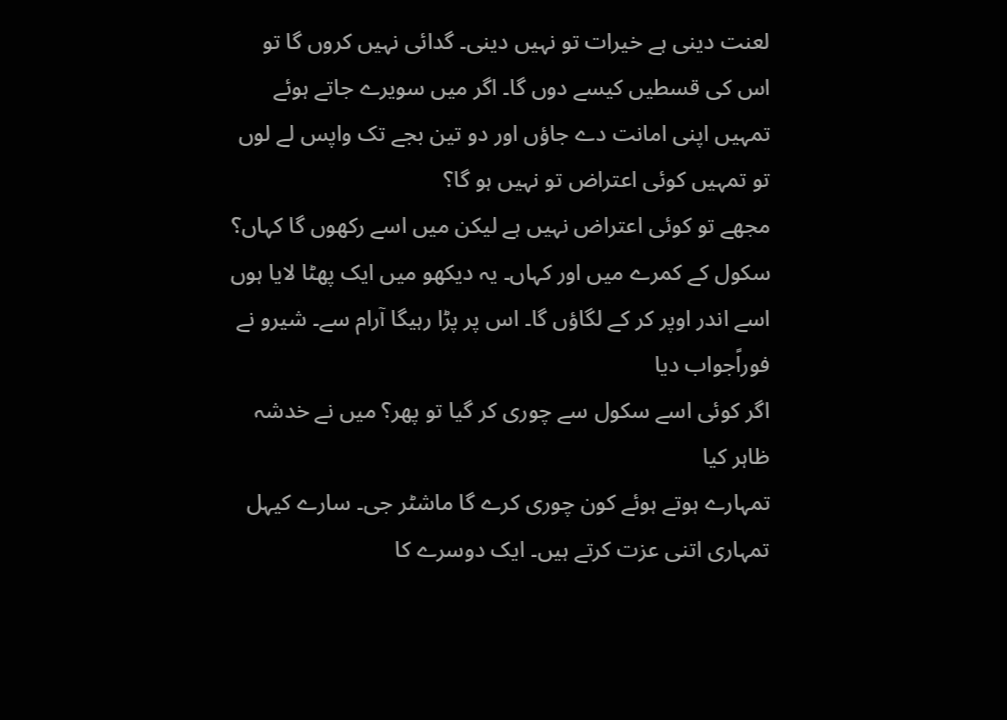لعنت دینی ہے خیرات تو نہیں دینی۔ گدائی نہیں کروں گا تو اس کی قسطیں کیسے دوں گا۔ اگر میں سویرے جاتے ہوئے تمہیں اپنی امانت دے جاؤں اور دو تین بجے تک واپس لے لوں تو تمہیں کوئی اعتراض تو نہیں ہو گا؟
مجھے تو کوئی اعتراض نہیں ہے لیکن میں اسے رکھوں گا کہاں؟
سکول کے کمرے میں اور کہاں۔ یہ دیکھو میں ایک پھٹا لایا ہوں اسے اندر اوپر کر کے لگاؤں گا۔ اس پر پڑا رہیگا آرام سے۔ شیرو نے فوراًجواب دیا
اگر کوئی اسے سکول سے چوری کر گیا تو پھر؟ میں نے خدشہ ظاہر کیا
تمہارے ہوتے ہوئے کون چوری کرے گا ماشٹر جی۔ سارے کیہل تمہاری اتنی عزت کرتے ہیں۔ ایک دوسرے کا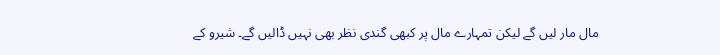مال مار لیں گے لیکن تمہارے مال پر کبھی گندی نظر بھی نہیں ڈالیں گے۔ شیرو کے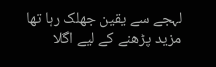لہجے سے یقین جھلک رہا تھا
مزید پڑھنے کے لیے اگلا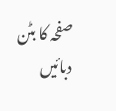صفحہ کا بٹن دبائیں